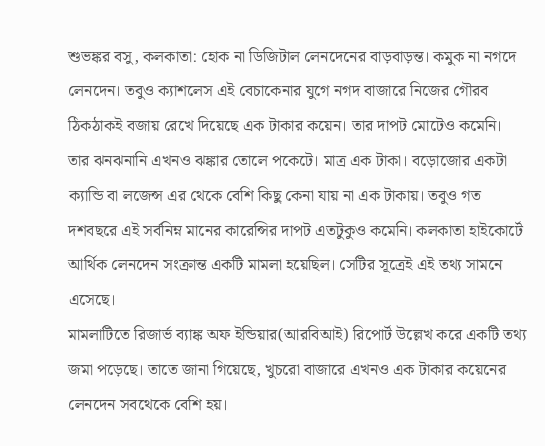শুভঙ্কর বসু, কলকাতা: হোক না ডিজিটাল লেনদেনের বাড়বাড়ন্ত। কমুক না নগদে লেনদেন। তবুও ক্যাশলেস এই বেচাকেনার যুগে নগদ বাজারে নিজের গৌরব ঠিকঠাকই বজায় রেখে দিয়েছে এক টাকার কয়েন। তার দাপট মোটেও কমেনি। তার ঝনঝনানি এখনও ঝঙ্কার তোলে পকেটে। মাত্র এক টাকা। বড়োজোর একটা ক্যান্ডি বা লজেন্স এর থেকে বেশি কিছু কেনা যায় না এক টাকায়। তবুও গত দশবছরে এই সর্বনিম্ন মানের কারেন্সির দাপট এতটুকুও কমেনি। কলকাতা হাইকোর্টে আর্থিক লেনদেন সংক্রান্ত একটি মামলা হয়েছিল। সেটির সূত্রেই এই তথ্য সামনে এসেছে।
মামলাটিতে রিজার্ভ ব্যাঙ্ক অফ ইন্ডিয়ার(আরবিআই) রিপোর্ট উল্লেখ করে একটি তথ্য জমা পড়েছে। তাতে জানা গিয়েছে, খুচরো বাজারে এখনও এক টাকার কয়েনের লেনদেন সবথেকে বেশি হয়।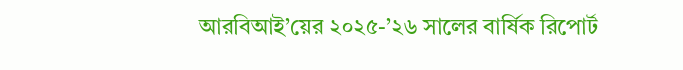আরবিআই’য়ের ২০২৫-’২৬ সালের বার্ষিক রিপোর্ট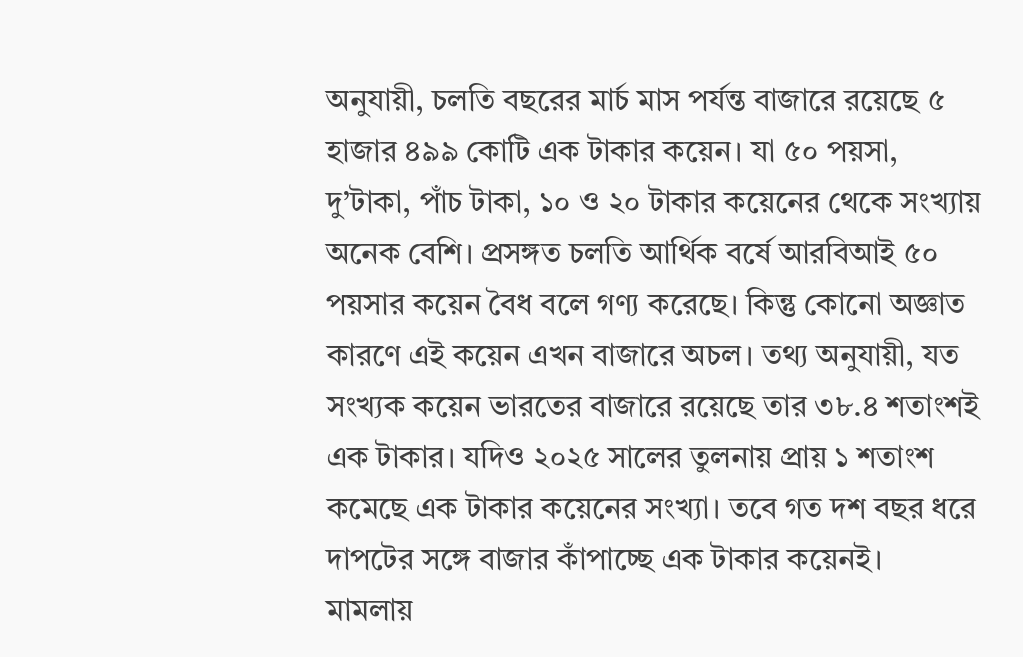অনুযায়ী, চলতি বছরের মার্চ মাস পর্যন্ত বাজারে রয়েছে ৫ হাজার ৪৯৯ কোটি এক টাকার কয়েন। যা ৫০ পয়সা, দু’টাকা, পাঁচ টাকা, ১০ ও ২০ টাকার কয়েনের থেকে সংখ্যায় অনেক বেশি। প্রসঙ্গত চলতি আর্থিক বর্ষে আরবিআই ৫০ পয়সার কয়েন বৈধ বলে গণ্য করেছে। কিন্তু কোনো অজ্ঞাত কারণে এই কয়েন এখন বাজারে অচল। তথ্য অনুযায়ী, যত সংখ্যক কয়েন ভারতের বাজারে রয়েছে তার ৩৮.৪ শতাংশই এক টাকার। যদিও ২০২৫ সালের তুলনায় প্রায় ১ শতাংশ কমেছে এক টাকার কয়েনের সংখ্যা। তবে গত দশ বছর ধরে দাপটের সঙ্গে বাজার কাঁপাচ্ছে এক টাকার কয়েনই।
মামলায়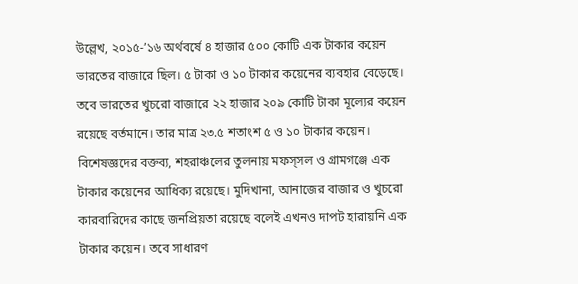উল্লেখ, ২০১৫-’১৬ অর্থবর্ষে ৪ হাজার ৫০০ কোটি এক টাকার কয়েন ভারতের বাজারে ছিল। ৫ টাকা ও ১০ টাকার কয়েনের ব্যবহার বেড়েছে। তবে ভারতের খুচরো বাজারে ২২ হাজার ২০৯ কোটি টাকা মূল্যের কয়েন রয়েছে বর্তমানে। তার মাত্র ২৩.৫ শতাংশ ৫ ও ১০ টাকার কয়েন। বিশেষজ্ঞদের বক্তব্য, শহরাঞ্চলের তুলনায় মফস্সল ও গ্রামগঞ্জে এক টাকার কয়েনের আধিক্য রয়েছে। মুদিখানা, আনাজের বাজার ও খুচরো কারবারিদের কাছে জনপ্রিয়তা রয়েছে বলেই এখনও দাপট হারায়নি এক টাকার কয়েন। তবে সাধারণ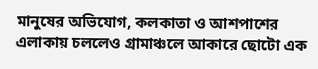মানুষের অভিযোগ, কলকাতা ও আশপাশের এলাকায় চললেও গ্রামাঞ্চলে আকারে ছোটো এক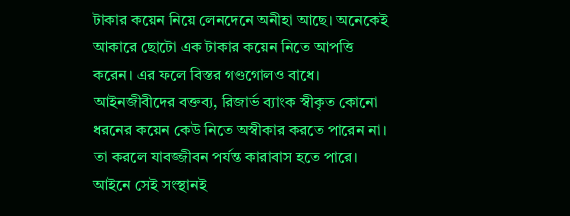টাকার কয়েন নিয়ে লেনদেনে অনীহা আছে। অনেকেই আকারে ছোটো এক টাকার কয়েন নিতে আপত্তি করেন। এর ফলে বিস্তর গণ্ডগোলও বাধে।
আইনজীবীদের বক্তব্য, রিজার্ভ ব্যাংক স্বীকৃত কোনো ধরনের কয়েন কেউ নিতে অস্বীকার করতে পারেন না। তা করলে যাবজ্জীবন পর্যন্ত কারাবাস হতে পারে। আইনে সেই সংস্থানই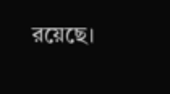রয়েছে।